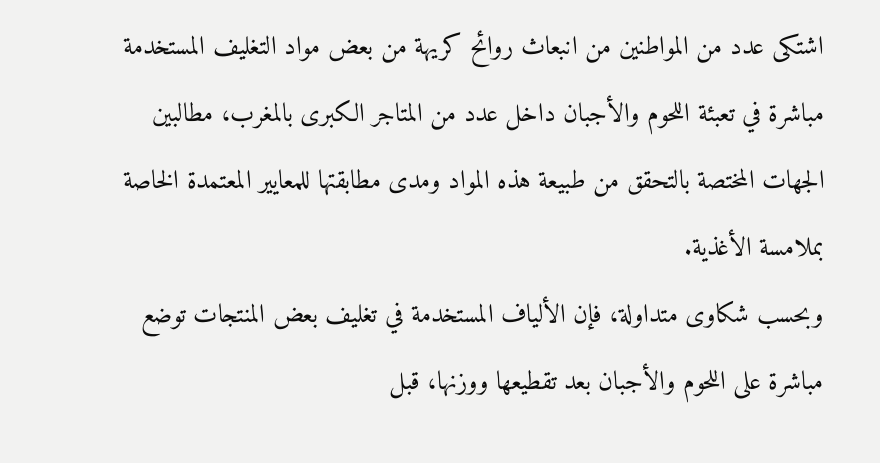اشتكى عدد من المواطنين من انبعاث روائح كريهة من بعض مواد التغليف المستخدمة مباشرة في تعبئة اللحوم والأجبان داخل عدد من المتاجر الكبرى بالمغرب، مطالبين الجهات المختصة بالتحقق من طبيعة هذه المواد ومدى مطابقتها للمعايير المعتمدة الخاصة بملامسة الأغذية.
وبحسب شكاوى متداولة، فإن الألياف المستخدمة في تغليف بعض المنتجات توضع مباشرة على اللحوم والأجبان بعد تقطيعها ووزنها، قبل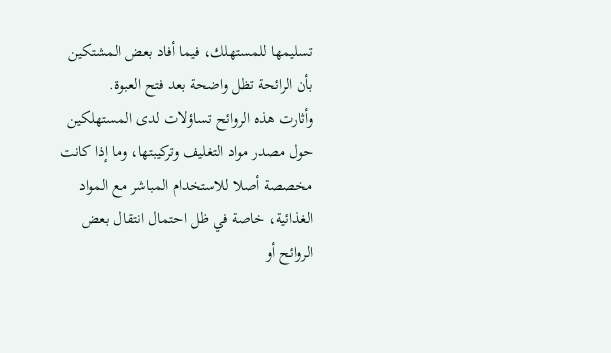تسليمها للمستهلك، فيما أفاد بعض المشتكين بأن الرائحة تظل واضحة بعد فتح العبوة.
وأثارت هذه الروائح تساؤلات لدى المستهلكين حول مصدر مواد التغليف وتركيبتها، وما إذا كانت مخصصة أصلا للاستخدام المباشر مع المواد الغذائية، خاصة في ظل احتمال انتقال بعض الروائح أو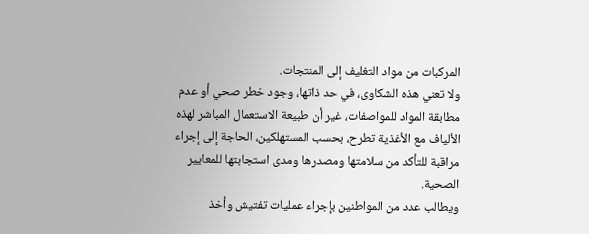المركبات من مواد التغليف إلى المنتجات.
ولا تعني هذه الشكاوى، في حد ذاتها، وجود خطر صحي أو عدم مطابقة المواد للمواصفات، غير أن طبيعة الاستعمال المباشر لهذه الألياف مع الأغذية تطرح، بحسب المستهلكين، الحاجة إلى إجراء مراقبة للتأكد من سلامتها ومصدرها ومدى استجابتها للمعايير الصحية.
ويطالب عدد من المواطنين بإجراء عمليات تفتيش وأخذ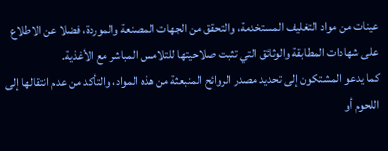عينات من مواد التغليف المستخدمة، والتحقق من الجهات المصنعة والموردة، فضلا عن الاطلاع على شهادات المطابقة والوثائق التي تثبت صلاحيتها للتلامس المباشر مع الأغذية.
كما يدعو المشتكون إلى تحديد مصدر الروائح المنبعثة من هذه المواد، والتأكد من عدم انتقالها إلى اللحوم أو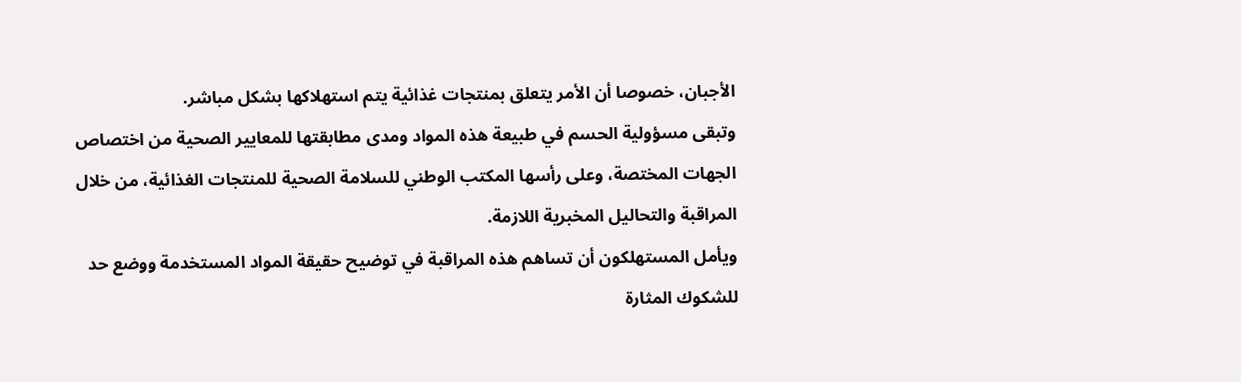الأجبان، خصوصا أن الأمر يتعلق بمنتجات غذائية يتم استهلاكها بشكل مباشر.
وتبقى مسؤولية الحسم في طبيعة هذه المواد ومدى مطابقتها للمعايير الصحية من اختصاص الجهات المختصة، وعلى رأسها المكتب الوطني للسلامة الصحية للمنتجات الغذائية، من خلال المراقبة والتحاليل المخبرية اللازمة.
ويأمل المستهلكون أن تساهم هذه المراقبة في توضيح حقيقة المواد المستخدمة ووضع حد للشكوك المثارة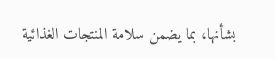بشأنها، بما يضمن سلامة المنتجات الغذائية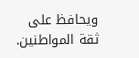ويحافظ على ثقة المواطنين.